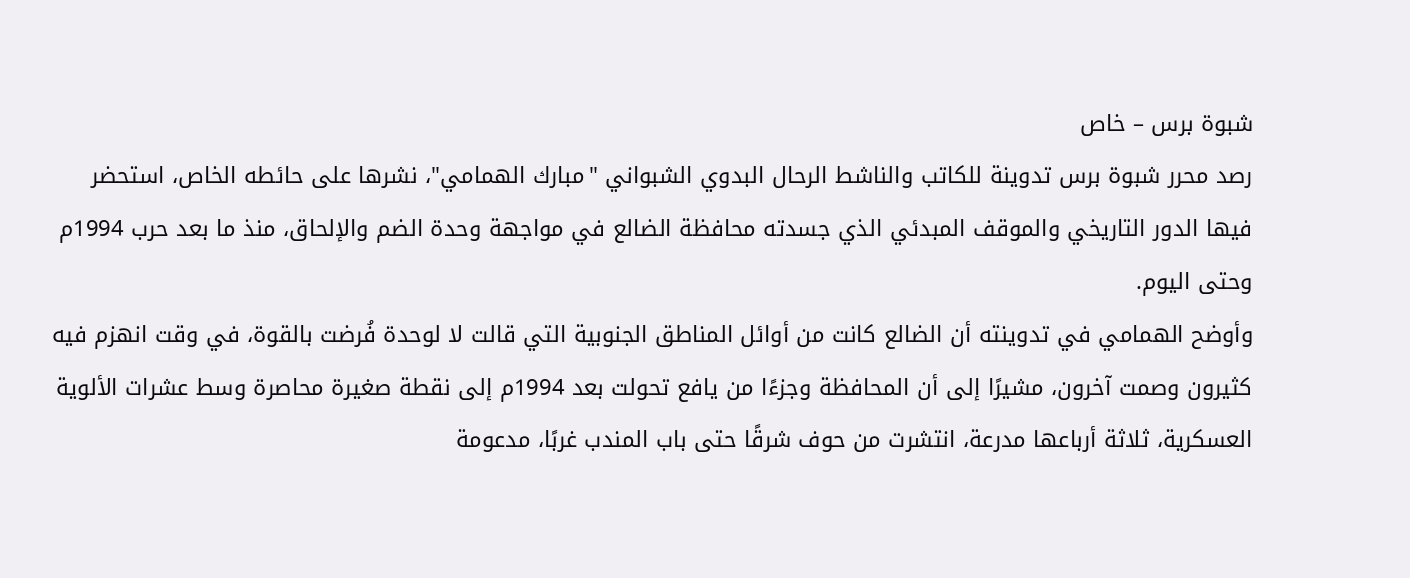شبوة برس – خاص
رصد محرر شبوة برس تدوينة للكاتب والناشط الرحال البدوي الشبواني "مبارك الهمامي"، نشرها على حائطه الخاص، استحضر فيها الدور التاريخي والموقف المبدئي الذي جسدته محافظة الضالع في مواجهة وحدة الضم والإلحاق، منذ ما بعد حرب 1994م وحتى اليوم.
وأوضح الهمامي في تدوينته أن الضالع كانت من أوائل المناطق الجنوبية التي قالت لا لوحدة فُرضت بالقوة، في وقت انهزم فيه كثيرون وصمت آخرون، مشيرًا إلى أن المحافظة وجزءًا من يافع تحولت بعد 1994م إلى نقطة صغيرة محاصرة وسط عشرات الألوية العسكرية، ثلاثة أرباعها مدرعة، انتشرت من حوف شرقًا حتى باب المندب غربًا، مدعومة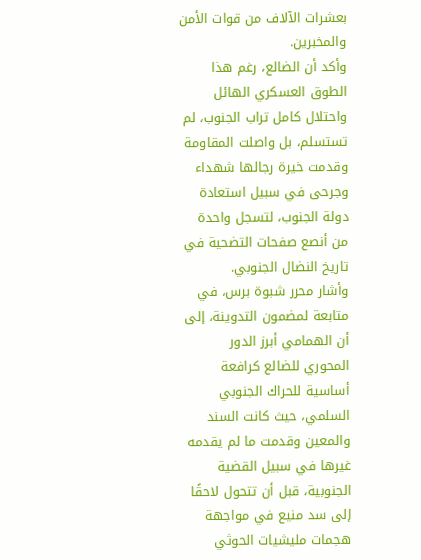بعشرات الآلاف من قوات الأمن والمخبرين.
وأكد أن الضالع، رغم هذا الطوق العسكري الهائل واحتلال كامل تراب الجنوب، لم تستسلم، بل واصلت المقاومة وقدمت خيرة رجالها شهداء وجرحى في سبيل استعادة دولة الجنوب، لتسجل واحدة من أنصع صفحات التضحية في تاريخ النضال الجنوبي.
وأشار محرر شبوة برس، في متابعة لمضمون التدوينة، إلى أن الهمامي أبرز الدور المحوري للضالع كرافعة أساسية للحراك الجنوبي السلمي، حيث كانت السند والمعين وقدمت ما لم يقدمه غيرها في سبيل القضية الجنوبية، قبل أن تتحول لاحقًا إلى سد منيع في مواجهة هجمات مليشيات الحوثي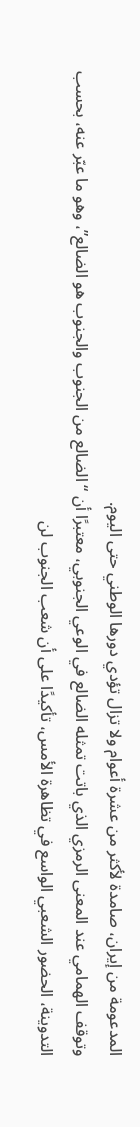المدعومة من إيران، صامدة لأكثر من عشرة أعوام ولا تزال تؤدي دورها الوطني حتى اليوم.
وتوقف الهمامي عند المعنى الرمزي الذي باتت تمثله الضالع في الوعي الجنوبي، معتبرًا أن “الضالع من الجنوب والجنوب هو الضالع”، وهو ما عبّر عنه، بحسب التدوينة، الحضور الشعبي الواسع في تظاهرة الأمس، تأكيدًا على أن شعب الجنوب لن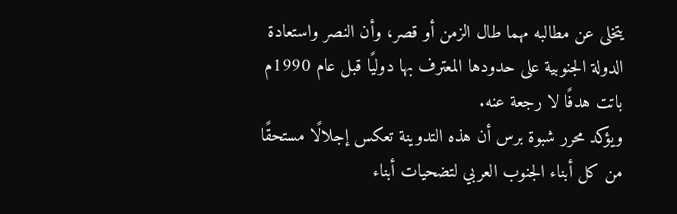يتخلى عن مطالبه مهما طال الزمن أو قصر، وأن النصر واستعادة الدولة الجنوبية على حدودها المعترف بها دوليًا قبل عام 1990م باتت هدفًا لا رجعة عنه.
ويؤكد محرر شبوة برس أن هذه التدوينة تعكس إجلالًا مستحقًا من كل أبناء الجنوب العربي لتضحيات أبناء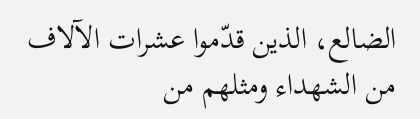الضالع، الذين قدّموا عشرات الآلاف من الشهداء ومثلهم من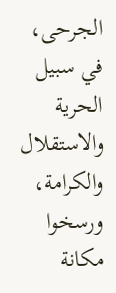الجرحى، في سبيل الحرية والاستقلال والكرامة، ورسخوا مكانة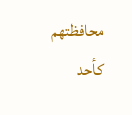محافظتهم كأحد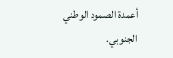أعمدة الصمود الوطني الجنوبي.